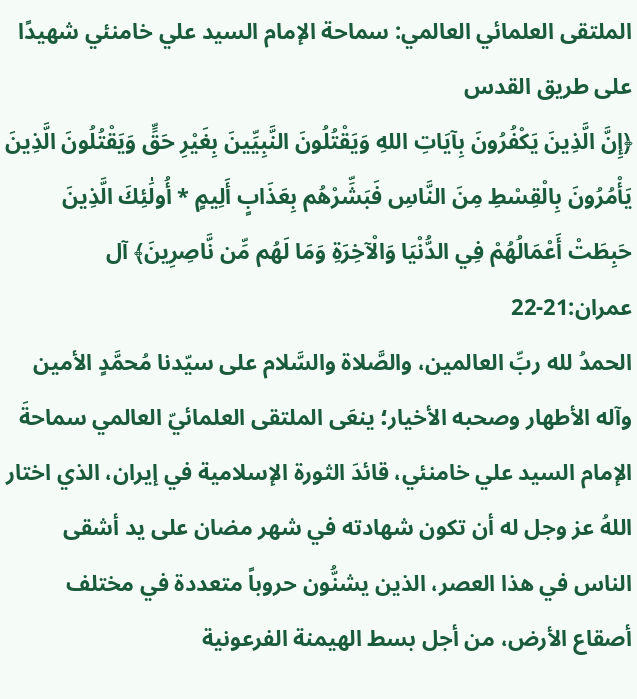الملتقى العلمائي العالمي: سماحة الإمام السيد علي خامنئي شهيدًا على طريق القدس
﴿إِنَّ الَّذِينَ يَكْفُرُونَ بِآيَاتِ اللهِ وَيَقْتُلُونَ النَّبِيِّينَ بِغَيْرِ حَقٍّ وَيَقْتُلُونَ الَّذِينَ يَأْمُرُونَ بِالْقِسْطِ مِنَ النَّاسِ فَبَشِّرْهُم بِعَذَابٍ أَلِيمٍ * أُولَٰئِكَ الَّذِينَ حَبِطَتْ أَعْمَالُهُمْ فِي الدُّنْيَا وَالْآخِرَةِ وَمَا لَهُم مِّن نَّاصِرِينَ﴾ آل عمران:21-22
الحمدُ لله ربِّ العالمين، والصَّلاة والسَّلام على سيّدنا مُحمَّدٍ الأمين وآله الأطهار وصحبه الأخيار؛ ينعَى الملتقى العلمائيّ العالمي سماحةَ الإمام السيد علي خامنئي، قائدَ الثورة الإسلامية في إيران، الذي اختار اللهُ عز وجل له أن تكون شهادته في شهر مضان على يد أشقى الناس في هذا العصر، الذين يشنُّون حروباً متعددة في مختلف أصقاع الأرض، من أجل بسط الهيمنة الفرعونية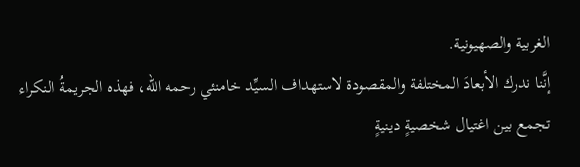الغربية والصهيونية.
إنَّنا ندرك الأبعادَ المختلفة والمقصودة لاستهداف السيِّد خامنئي رحمه الله، فهذه الجريمةُ النكراء تجمع بين اغتيال شخصيةٍ دينيةٍ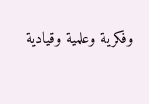وفكرية وعلمية وقيادية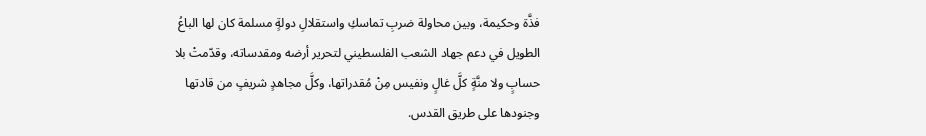فذَّة وحكيمة، وبين محاولة ضربِ تماسكِ واستقلالِ دولةٍ مسلمة كان لها الباعُ الطويل في دعم جهاد الشعب الفلسطيني لتحرير أرضه ومقدساته، وقدّمتْ بلا حسابٍ ولا منَّةٍ كلَّ غالٍ ونفيس مِنْ مُقدراتها، وكلَّ مجاهدٍ شريفٍ من قادتها وجنودها على طريق القدس.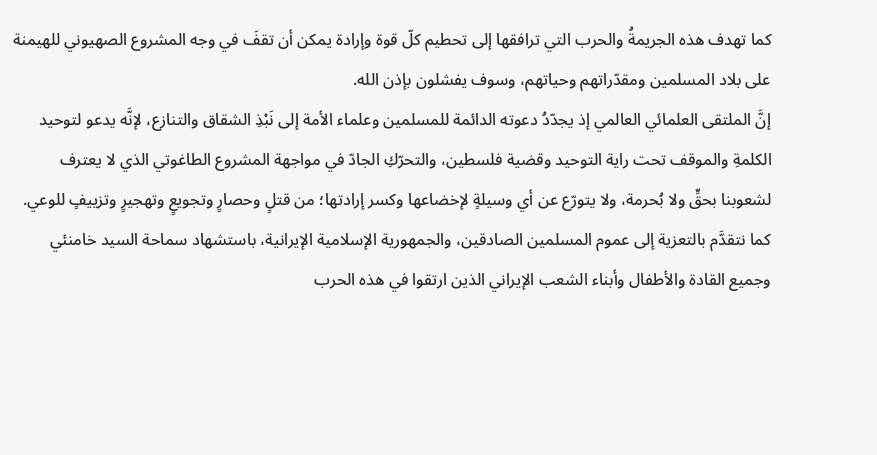كما تهدف هذه الجريمةُ والحرب التي ترافقها إلى تحطيم كلّ قوة وإرادة يمكن أن تقفَ في وجه المشروع الصهيوني للهيمنة على بلاد المسلمين ومقدّراتهم وحياتهم، وسوف يفشلون بإذن الله.
إنَّ الملتقى العلمائي العالمي إذ يجدّدُ دعوته الدائمة للمسلمين وعلماء الأمة إلى نَبْذِ الشقاق والتنازع، لإنَّه يدعو لتوحيد الكلمةِ والموقف تحت راية التوحيد وقضية فلسطين، والتحرّكِ الجادّ في مواجهة المشروع الطاغوتي الذي لا يعترف لشعوبنا بحقٍّ ولا بُحرمة، ولا يتورّع عن أي وسيلةٍ لإخضاعها وكسر إرادتها؛ من قتلٍ وحصارٍ وتجويعٍ وتهجيرٍ وتزييفٍ للوعي.
كما نتقدَّم بالتعزية إلى عموم المسلمين الصادقين، والجمهورية الإسلامية الإيرانية، باستشهاد سماحة السيد خامنئي وجميع القادة والأطفال وأبناء الشعب الإيراني الذين ارتقوا في هذه الحرب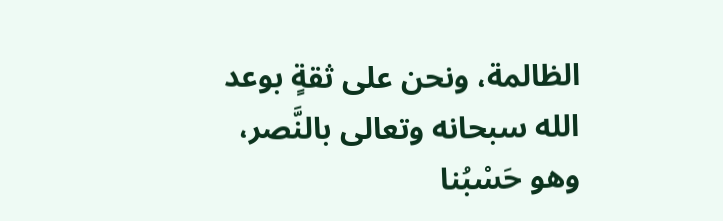الظالمة، ونحن على ثقةٍ بوعد الله سبحانه وتعالى بالنَّصر، وهو حَسْبُنا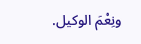ونِعْمَ الوكيل.